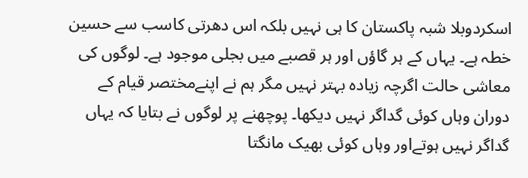اسکردوبلا شبہ پاکستان کا ہی نہیں بلکہ اس دھرتی کاسب سے حسین خطہ ہے۔ یہاں کے ہر گاؤں اور ہر قصبے میں بجلی موجود ہے۔ لوگوں کی معاشی حالت اگرچہ زیادہ بہتر نہیں مگر ہم نے اپنےمختصر قیام کے دوران وہاں کوئی گداگر نہیں دیکھا۔ پوچھنے پر لوگوں نے بتایا کہ یہاں گداگر نہیں ہوتےاور وہاں کوئی بھیک مانگتا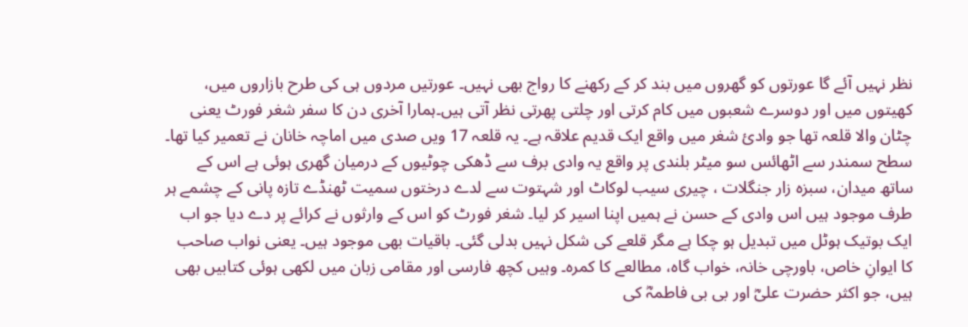نظر نہیں آئے گا عورتوں کو گھروں میں بند کر کے رکھنے کا رواج بھی نہیں۔ عورتیں مردوں ہی کی طرح بازاروں میں، کھیتوں میں اور دوسرے شعبوں میں کام کرتی اور چلتی پھرتی نظر آتی ہیں۔ہمارا آخری دن کا سفر شغر فورٹ یعنی چٹان والا قلعہ تھا جو وادئ شغر میں واقع ایک قدیم علاقہ ہے۔ یہ قلعہ 17 ویں صدی میں اماچہ خانان نے تعمیر کیا تھا۔ سطح سمندر سے اٹھائس سو میٹر بلندی پر واقع یہ وادی برف سے ڈھکی چوٹیوں کے درمیان گھری ہوئی ہے اس کے ساتھ میدان، سبزہ زار جنگلات ، چیری سیب لوکاٹ اور شہتوت سے لدے درختوں سمیت ٹھنڈے تازہ پانی کے چشمے ہر طرف موجود ہیں اس وادی کے حسن نے ہمیں اپنا اسیر کر لیا۔ شغر فورٹ کو اس کے وارثوں نے کرائے پر دے دیا جو اب ایک بوتیک ہوٹل میں تبدیل ہو چکا ہے مگر قلعے کی شکل نہیں بدلی گئی۔ باقیات بھی موجود ہیں۔ یعنی نواب صاحب کا ایوانِ خاص، باورچی خانہ، خواب گاہ، مطالعے کا کمرہ۔ وہیں کچھ فارسی اور مقامی زبان میں لکھی ہوئی کتابیں بھی ہیں، جو اکثر حضرت علیؓ اور بی بی فاطمہؓ کی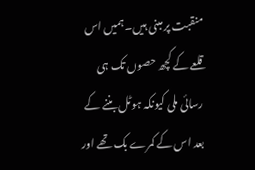منقبت پر مبنی ہیں۔ ہمیں اس قلعے کے کچھ حصوں تک ہی رسائی ملی کیونکہ ہوٹل بننے کے بعد اس کے کمرے بک تھے اور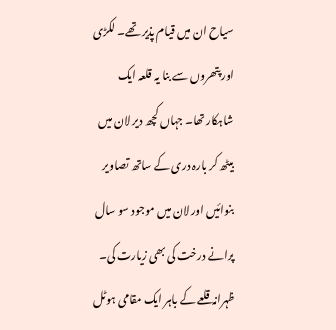سیاح ان میں قیام پذیر تھے۔ لکڑی اور پتھروں سے بنا یہ قلعہ ایک شاہکار تھا۔ جہاں کچھ دیر لان میں بیٹھ کر بارہ دری کے ساتھ تصاویر بنوائیں اور لان میں موجود سو سال پرانے درخت کی بھی زیارت کی۔ ظہرانہ قلعے کے باہر ایک مقامی ہوٹل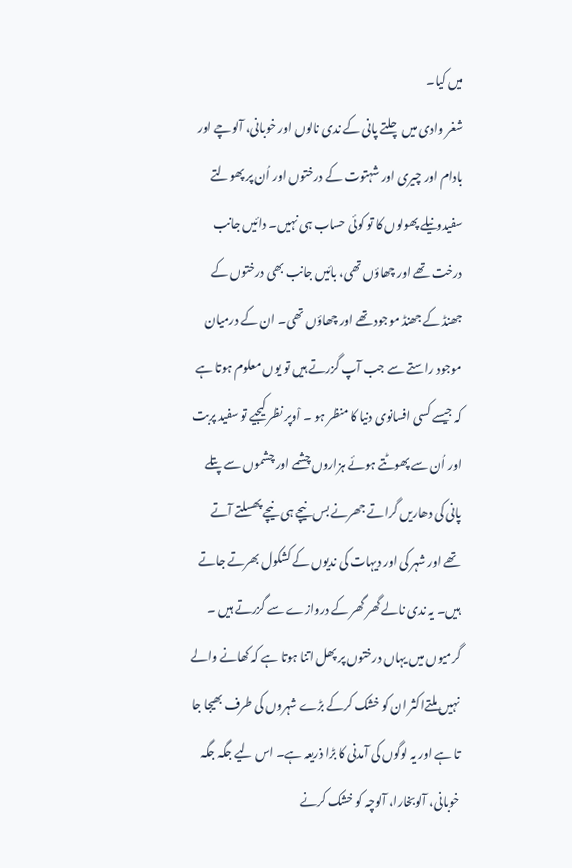میں کیا۔
شغر وادی میں چلتے پانی کے ندی نالوں اور خوبانی، آلوچے اور بادام اور چیری اور شہتوت کے درختوں اور اُن پر پھولتے سفیدونیلے پھولوں کا تو کوئی حساب ہی نہیں۔ دائیں جانب درخت تھے اور چھاؤں تھی، بائیں جانب بھی درختوں کے جھنڈ کے جھنڈ موجود تھے اور چھاؤں تھی۔ ان کے درمیان موجود راستے سے جب آپ گزرتے ہیں تو یوں معلوم ہوتا ہے کہ جیسے کسی افسانوی دنیا کا منظر ہو ۔ اْوپر نظر کیجیے تو سفید پربت اور اُن سے پھوٹتے ہوئے ہزاروں چشمے اور چشموں سے پتلے پانی کی دھاریں گراتے جھرنے بس نیچے ہی نیچے پھسلتے آتے تھے اور شہر کی اور دیہات کی ندیوں کے کشکول بھرتے جاتے ہیں۔ یہ ندی نالے گھر گھر کے دروازے سے گزرتے ہیں ۔ گرمیوں میں یہاں درختوں پر پھل اتنا ہوتا ہے کہ کھانے والے نہیں ملتےاکثر ان کو خشک کرکے بڑے شہروں کی طرف بھیجا جا تا ہے اور یہ لوگوں کی آمدنی کا بڑا ذریعہ ہے۔ اس لیے جگہ جگہ خوبانی، آلوبخارا، آلوچہ کو خشک کرنے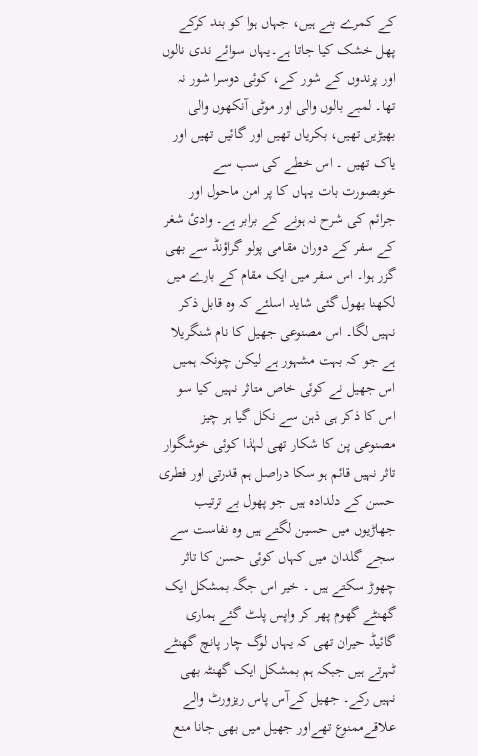کے کمرے بنے ہیں، جہاں ہوا کو بند کرکے پھل خشک کیا جاتا ہے۔یہاں سوائے ندی نالوں اور پرندوں کے شور کے، کوئی دوسرا شور نہ تھا۔ لمبے بالوں والی اور موٹی آنکھوں والی بھیڑیں تھیں، بکریاں تھیں اور گائیں تھیں اور یاک تھیں ۔ اس خطے کی سب سے خوبصورت بات یہاں کا پر امن ماحول اور جرائم کی شرح نہ ہونے کے برابر ہے۔ وادئ شغر کے سفر کے دوران مقامی پولو گراؤنڈ سے بھی گزر ہوا۔ اس سفر میں ایک مقام کے بارے میں لکھنا بھول گئی شاید اسلئے کہ وہ قابل ذکر نہیں لگا۔ اس مصنوعی جھیل کا نام شنگریلا ہے جو کہ بہت مشہور ہے لیکن چونکہ ہمیں اس جھیل نے کوئی خاص متاثر نہیں کیا سو اس کا ذکر ہی ذہن سے نکل گیا ہر چیز مصنوعی پن کا شکار تھی لہٰذا کوئی خوشگوار تاثر نہیں قائم ہو سکا دراصل ہم قدرتی اور فطری حسن کے دلدادہ ہیں جو پھول بے ترتیب جھاڑیوں میں حسین لگتے ہیں وہ نفاست سے سجے گلدان میں کہاں کوئی حسن کا تاثر چھوڑ سکتے ہیں ۔ خیر اس جگہ بمشکل ایک گھنٹے گھوم پھر کر واپس پلٹ گئے ہماری گائیڈ حیران تھی کہ یہاں لوگ چار پانچ گھنٹے ٹہرتے ہیں جبکہ ہم بمشکل ایک گھنٹہ بھی نہیں رکے۔ جھیل کےآس پاس ریزورٹ والے علاقےممنوع تھےاور جھیل میں بھی جانا منع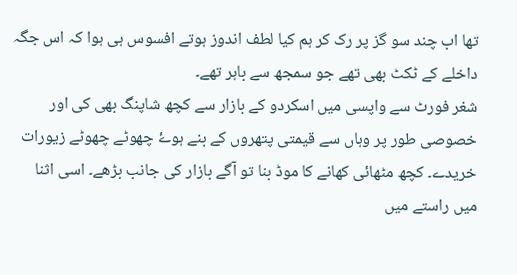تھا اب چند سو گز پر رک کر ہم کیا لطف اندوز ہوتے افسوس ہی ہوا کہ اس جگہ داخلے کے ٹکٹ بھی تھے جو سمجھ سے باہر تھے۔
شغر فورٹ سے واپسی میں اسکردو کے بازار سے کچھ شاپنگ بھی کی اور خصوصی طور پر وہاں سے قیمتی پتھروں کے بنے ہوۓ چھوٹے چھوٹے زیورات خریدے۔ کچھ مٹھائی کھانے کا موڈ بنا تو آگے بازار کی جانب بڑھے۔ اسی اثنا میں راستے میں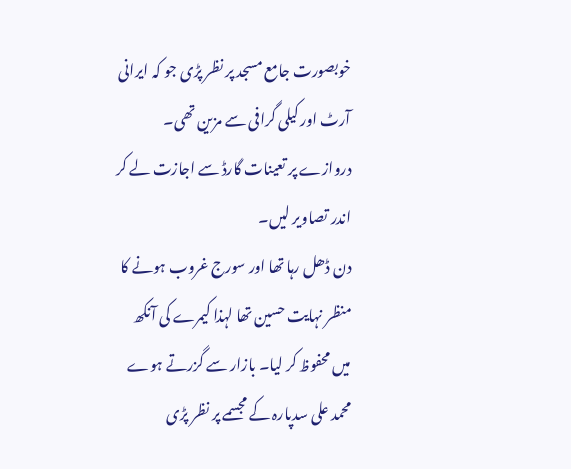خوبصورت جامع مسجد پر نظر پڑی جو کہ ایرانی آرٹ اور کیلی گرافی سے مزین تھی۔ دروازے پر تعینات گارڈ سے اجازت لے کر اندر تصاویر لیں۔
دن ڈھل رہا تھا اور سورج غروب ہونے کا منظر نہایت حسین تھا لہذا کیمرے کی آنکھ میں محفوظ کر لیا۔ بازار سے گزرتے ہوے محمد علی سدپارہ کے مجسمے پر نظر پڑی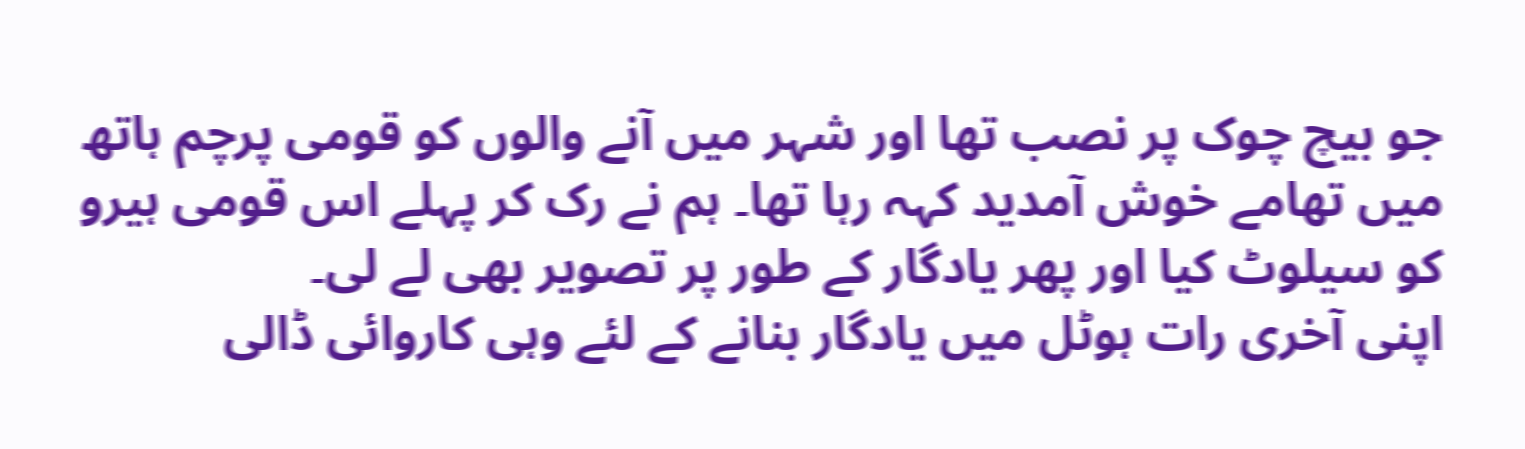جو بیچ چوک پر نصب تھا اور شہر میں آنے والوں کو قومی پرچم ہاتھ میں تھامے خوش آمدید کہہ رہا تھا۔ ہم نے رک کر پہلے اس قومی ہیرو کو سیلوٹ کیا اور پھر یادگار کے طور پر تصویر بھی لے لی۔
اپنی آخری رات ہوٹل میں یادگار بنانے کے لئے وہی کاروائی ڈالی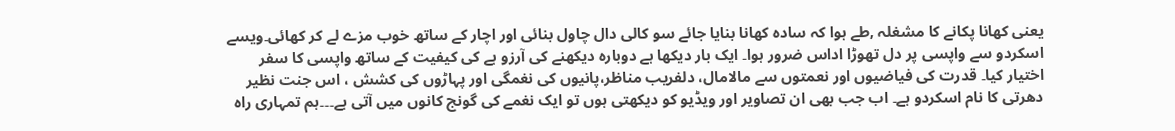یعنی کھانا پکانے کا مشغلہ ,طے ہوا کہ سادہ کھانا بنایا جائے سو کالی دال چاول بنائی اور اچار کے ساتھ خوب مزے لے کر کھائی۔ویسے اسکردو سے واپسی پر دل تھوڑا اداس ضرور ہوا۔ ایک بار دیکھا ہے دوبارہ دیکھنے کی آرزو ہے کی کیفیت کے ساتھ واپسی کا سفر اختیار کیا۔ قدرت کی فیاضیوں اور نعمتوں سے مالامال، دلفریب مناظر،پانیوں کی نغمگی اور پہاڑوں کی کشش ، اس جنت نظیر دھرتی کا نام اسکردو ہے۔ اب جب بھی ان تصاویر اور ویڈیو کو دیکھتی ہوں تو ایک نغمے کی گونج کانوں میں آتی ہے۔۔۔ہم تمہاری راہ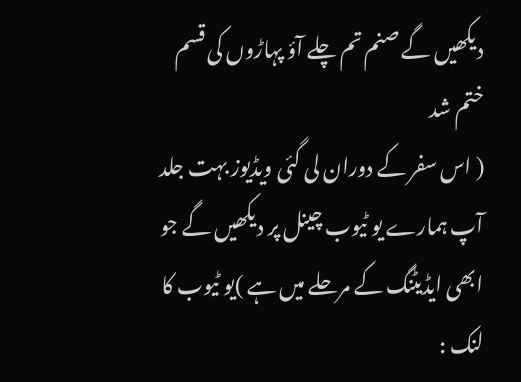دیکھیں گے صنم تم چلے آؤ پہاڑوں کی قسم
ختم شد
( اس سفر کے دوران لی گئی ویڈیوز بہت جلد آپ ہمارے یو ٹیوب چینل پر دیکھیں گے جو ابھی ایڈیٹنگ کے مرحلے میں ہے )یو ٹیوب کا لنک :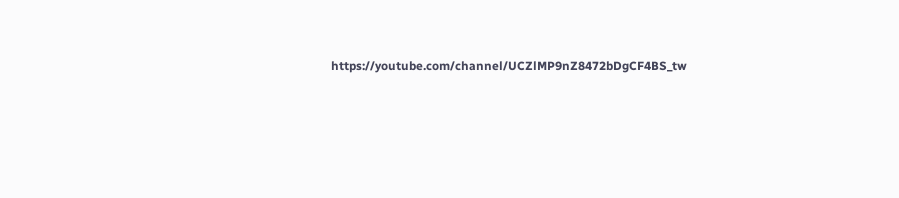https://youtube.com/channel/UCZlMP9nZ8472bDgCF4BS_tw